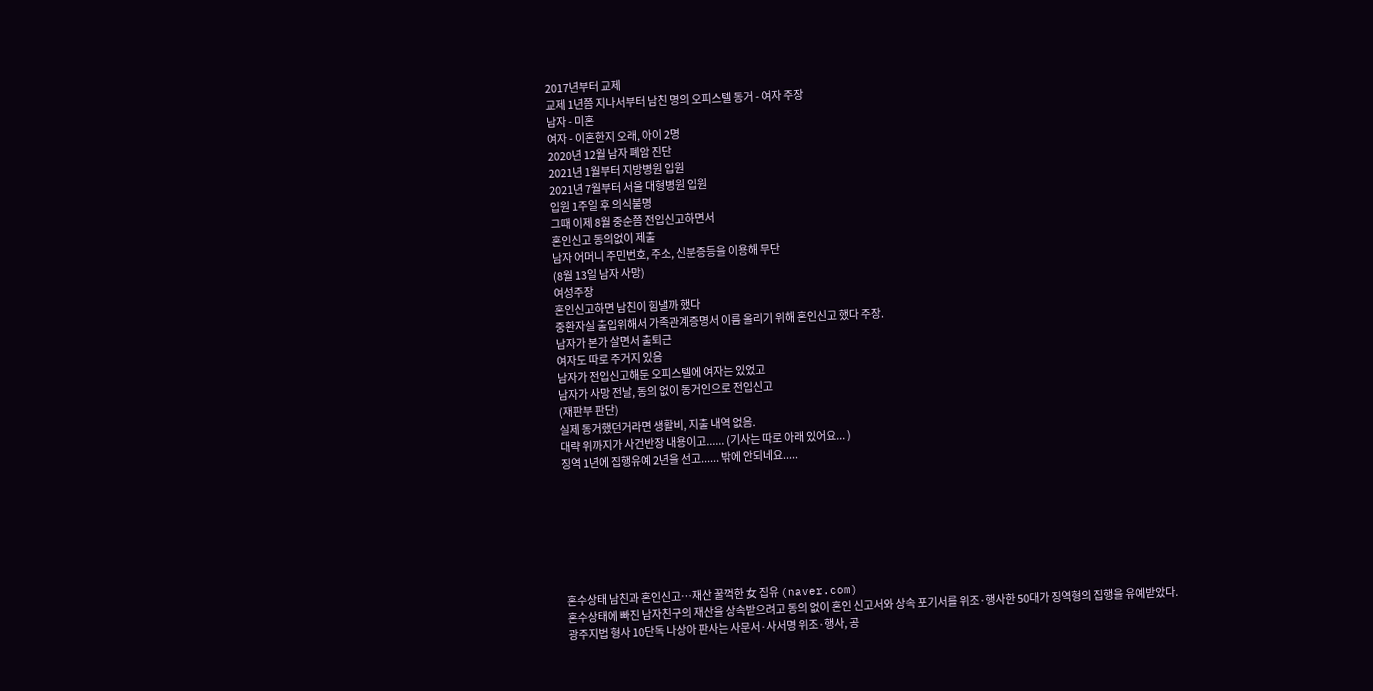2017년부터 교제
교제 1년쯤 지나서부터 남친 명의 오피스텔 동거 - 여자 주장
남자 - 미혼
여자 - 이혼한지 오래, 아이 2명
2020년 12월 남자 폐암 진단
2021년 1월부터 지방병원 입원
2021년 7월부터 서울 대형병원 입원
입원 1주일 후 의식불명
그때 이제 8월 중순쯤 전입신고하면서
혼인신고 동의없이 제출
남자 어머니 주민번호, 주소, 신분증등을 이용해 무단
(8월 13일 남자 사망)
여성주장
혼인신고하면 남친이 힘낼까 했다
중환자실 출입위해서 가족관계증명서 이름 올리기 위해 혼인신고 했다 주장.
남자가 본가 살면서 출퇴근
여자도 따로 주거지 있음
남자가 전입신고해둔 오피스텔에 여자는 있었고
남자가 사망 전날, 동의 없이 동거인으로 전입신고
(재판부 판단)
실제 동거했던거라면 생활비, 지출 내역 없음.
대략 위까지가 사건반장 내용이고...... (기사는 따로 아래 있어요... )
징역 1년에 집행유예 2년을 선고...... 밖에 안되네요.....







혼수상태 남친과 혼인신고…재산 꿀꺽한 女 집유 (naver.com)
혼수상태에 빠진 남자친구의 재산을 상속받으려고 동의 없이 혼인 신고서와 상속 포기서를 위조·행사한 50대가 징역형의 집행을 유예받았다.
광주지법 형사 10단독 나상아 판사는 사문서·사서명 위조·행사, 공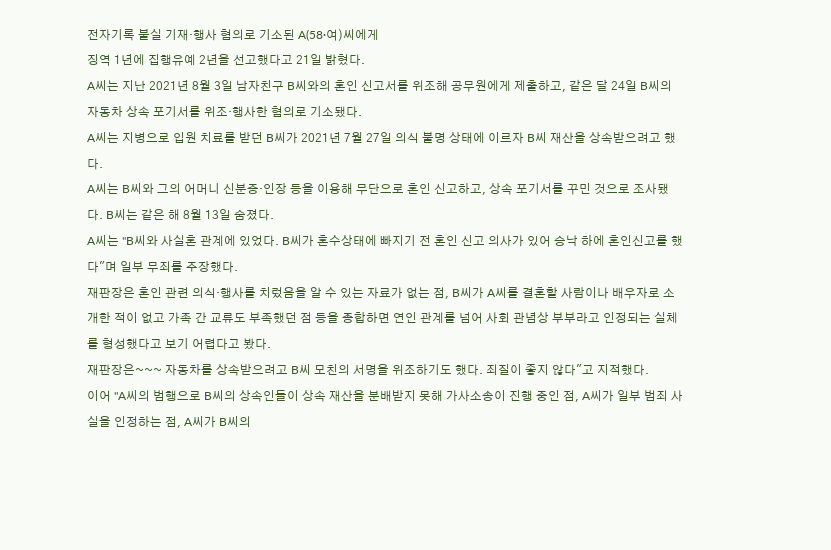전자기록 불실 기재·행사 혐의로 기소된 A(58·여)씨에게
징역 1년에 집행유예 2년을 선고했다고 21일 밝혔다.
A씨는 지난 2021년 8월 3일 남자친구 B씨와의 혼인 신고서를 위조해 공무원에게 제출하고, 같은 달 24일 B씨의 자동차 상속 포기서를 위조·행사한 혐의로 기소됐다.
A씨는 지병으로 입원 치료를 받던 B씨가 2021년 7월 27일 의식 불명 상태에 이르자 B씨 재산을 상속받으려고 했다.
A씨는 B씨와 그의 어머니 신분증·인장 등을 이용해 무단으로 혼인 신고하고, 상속 포기서를 꾸민 것으로 조사됐다. B씨는 같은 해 8월 13일 숨졌다.
A씨는 "B씨와 사실혼 관계에 있었다. B씨가 혼수상태에 빠지기 전 혼인 신고 의사가 있어 승낙 하에 혼인신고를 했다"며 일부 무죄를 주장했다.
재판장은 혼인 관련 의식·행사를 치렀음을 알 수 있는 자료가 없는 점, B씨가 A씨를 결혼할 사람이나 배우자로 소개한 적이 없고 가족 간 교류도 부족했던 점 등을 종합하면 연인 관계를 넘어 사회 관념상 부부라고 인정되는 실체를 형성했다고 보기 어렵다고 봤다.
재판장은~~~ 자동차를 상속받으려고 B씨 모친의 서명을 위조하기도 했다. 죄질이 좋지 않다"고 지적했다.
이어 "A씨의 범행으로 B씨의 상속인들이 상속 재산을 분배받지 못해 가사소송이 진행 중인 점, A씨가 일부 범죄 사실을 인정하는 점, A씨가 B씨의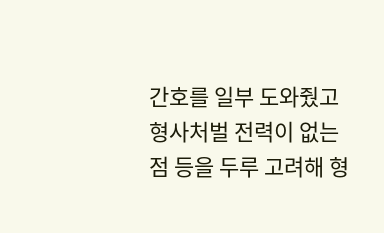간호를 일부 도와줬고 형사처벌 전력이 없는 점 등을 두루 고려해 형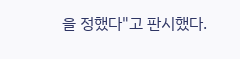을 정했다"고 판시했다.